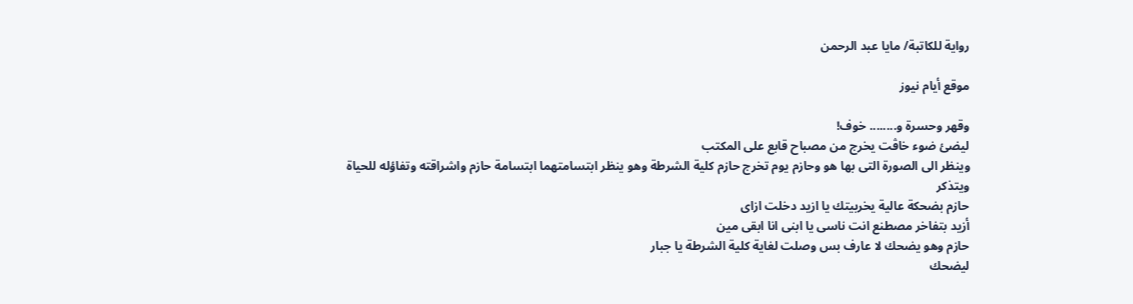رواية للكاتبة/ مايا عبد الرحمن

موقع أيام نيوز

وقهر وحسرة و........ خوف!
ليضئ ضوء خاڤت يخرج من مصباح قابع على المكتب
وينظر الى الصورة التى بها هو وحازم يوم تخرج حازم كلية الشرطة وهو ينظر ابتسامتهما ابتسامة حازم واشراقته وتفاؤله للحياة
ويتذكر
حازم بضحكة عالية يخربيتك يا ازيد دخلت ازاى
أزيد بتفاخر مصطنع انت ناسى يا ابنى انا ابقى مين
حازم وهو يضحك لا عارف بس وصلت لغاية كلية الشرطة يا جبار
ليضحك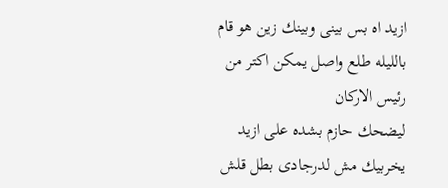ازيد اه بس بينى وبينك زين هو قام بالليله طلع واصل يمكن اكتر من رئيس الاركان
ليضحك حازم بشده على ازيد يخربيك مش لدرجادى بطل قلش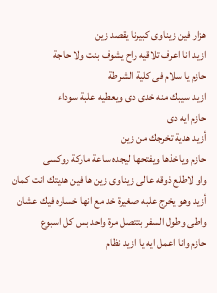هزار فين زيناوى كبيرنا يقصد زين
ازيد انا اعرف تلاقيه راح يشوف بنت ولا حاجة
حازم يا سلام فى كلية الشرطة
ازيد سيبك منه خدى دى ويعطيه علبة سوداء
حازم ايه دى
أزيد هدية تخرجك من زين
حازم وياخذها ويفتحها ليجده ساعة ماركة روكسى
واو لاطلع ذوقه عالى زيناوى زين ها فين هديتك انت كمان
أزيد وهو يخرج علبه صغيرة خد مع انها خساره فيك عشان واطى وطول السفر بتتصل مرة واحد بس كل اسبوع
حازم وانا اعمل ايه يا ازيد نظام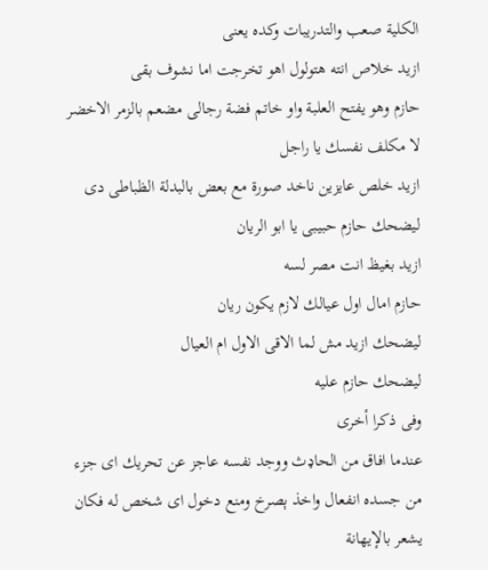الكلية صعب والتدريبات وكده يعنى
ازيد خلاص انته هتولول اهو تخرجت اما نشوف بقى
حازم وهو يفتح العلبة واو خاتم فضة رجالى مضعم بالزمر الاخضر لا مكلف نفسك يا راجل
ازيد خلص عايزين ناخد صورة مع بعض بالبدلة الظباطى دى
ليضحك حازم حبيبى يا ابو الريان
ازيد بغيظ انت مصر لسه
حازم امال اول عيالك لازم يكون ريان
ليضحك ازيد مش لما الاقى الاول ام العيال
ليضحك حازم عليه
وفى ذكرا أخرى
عندما افاق من الحاډث ووجد نفسه عاجز عن تحريك اى جزء من جسده انفعال واخذ ېصرخ ومنع دخول اى شخص له فكان يشعر بالإيهانة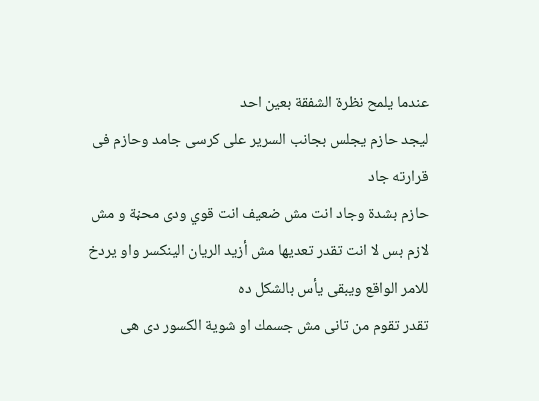عندما يلمح نظرة الشفقة بعين احد
ليجد حازم يجلس بجانب السرير على كرسى جامد وحازم فى قرارته جاد
حازم بشدة وجاد انت مش ضعيف انت قوي ودى محڼة و مش لازم بس لا انت تقدر تعديها مش أزيد الريان الينكسر واو يردخ للامر الواقع ويبقى يأس بالشكل ده
تقدر تقوم من تانى مش جسمك او شوية الكسور دى هى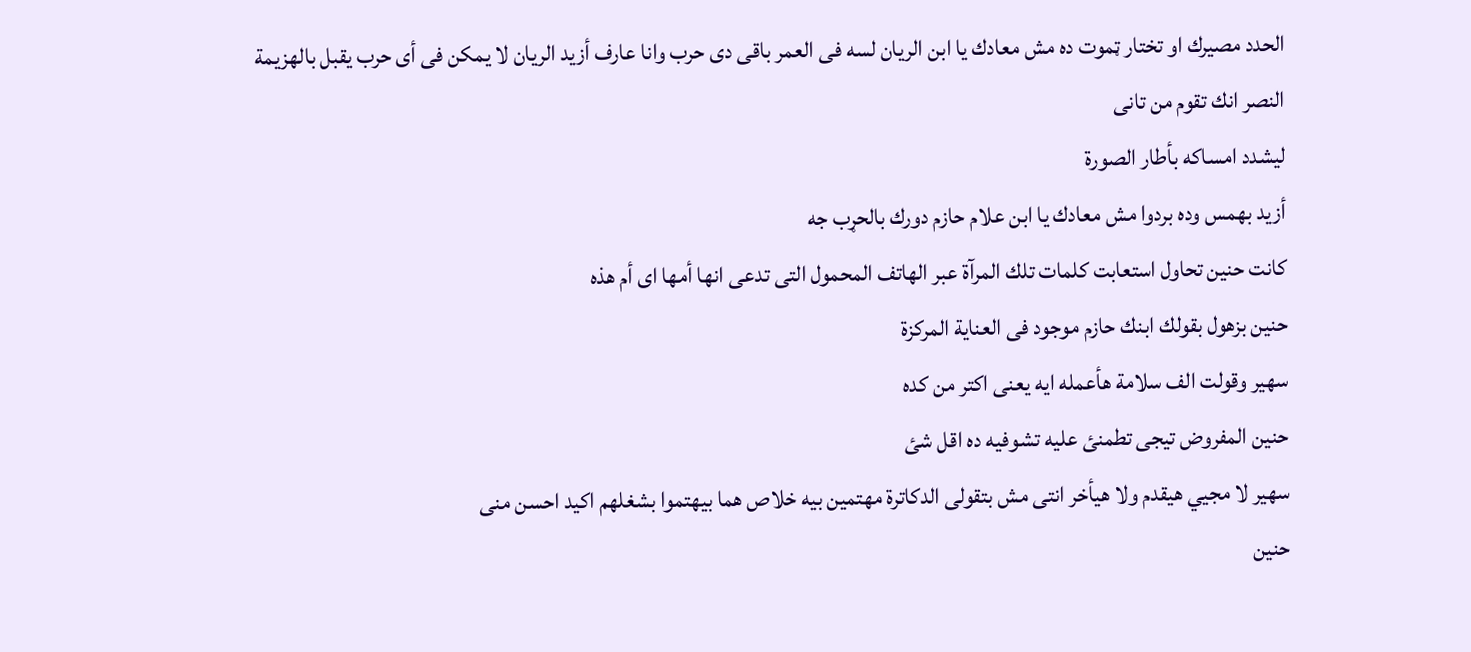الحدد مصيرك او تختار ټموت ده مش معادك يا ابن الريان لسه فى العمر باقى دى حرب وانا عارف أزيد الريان لا يمكن فى أى حرب يقبل بالهزيمة النصر انك تقوم من تانى
ليشدد امساكه بأطار الصورة
أزيد بهمس وده بردوا مش معادك يا ابن علام حازم دورك بالحړب جه
كانت حنين تحاول استعابت كلمات تلك المرآة عبر الهاتف المحمول التى تدعى انها أمها اى أم هذه
حنين بزهول بقولك ابنك حازم موجود فى العناية المركزة
سهير وقولت الف سلامة هأعمله ايه يعنى اكتر من كده
حنين المفروض تيجى تطمنئ عليه تشوفيه ده اقل شئ
سهير لا مجيي هيقدم ولا هيأخر انتى مش بتقولى الدكاترة مهتمين بيه خلاص هما بيهتموا بشغلهم اكيد احسن منى
حنين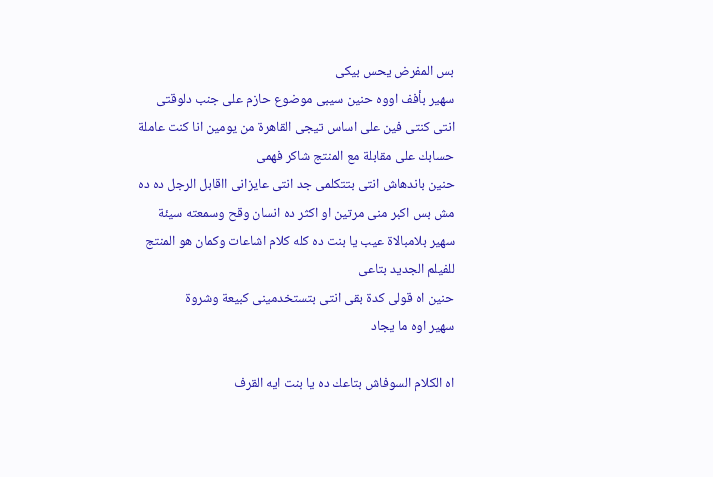بس المفرض يحس بيكى
سهير بأفف اووه حنين سيبى موضوع حازم على جنب دلوقتى انتى كنتى فين على اساس تيجى القاهرة من يومين انا كنت عاملة حسابك على مقابلة مع المنتج شاكر فهمى
حنين باندهاش انتى بتتكلمى جد انتى عايزانى ااقابل الرجل ده ده مش بس اكبر منى مرتين او اكثر ده انسان وقح وسمعته سيئة
سهير بلامبالاة عيب يا بنت ده كله كلام اشاعات وكمان هو المنتج للفيلم الجديد بتاعى
حنين اه قولى كدة بقى انتى بتستخدمينى كبيعة وشروة
سهير اوه ما يجاد

اه الكلام السوفاش بتاعك ده يا بنت ايه القرف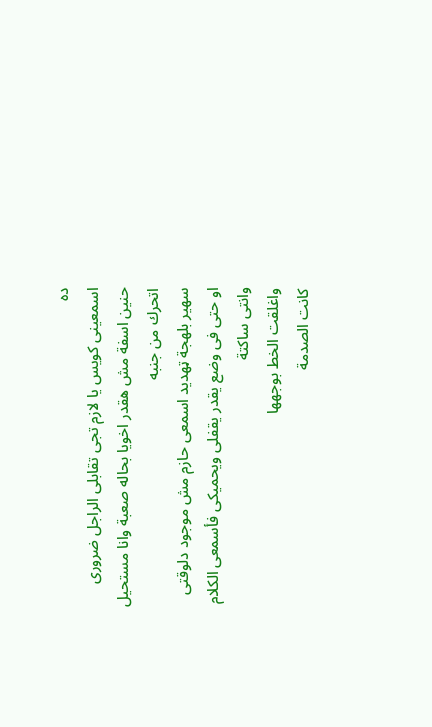ده
اسمعينى كويس يا لازم تجى تقابلى الراجل ضرورى
حنين اسفة مش هقدر اخويا بحاله صعبة وانا مستحيل اتحرك من جنبه
سهير بلهجة ټهديد اسمعى حازم مش موجود دلوقتى او حتى فى وضع يقدر يقفلى ويحميكى فأسمعى الكلام وانتى ساكتة
واغلقت الخط بوجهها
كانت الصدمة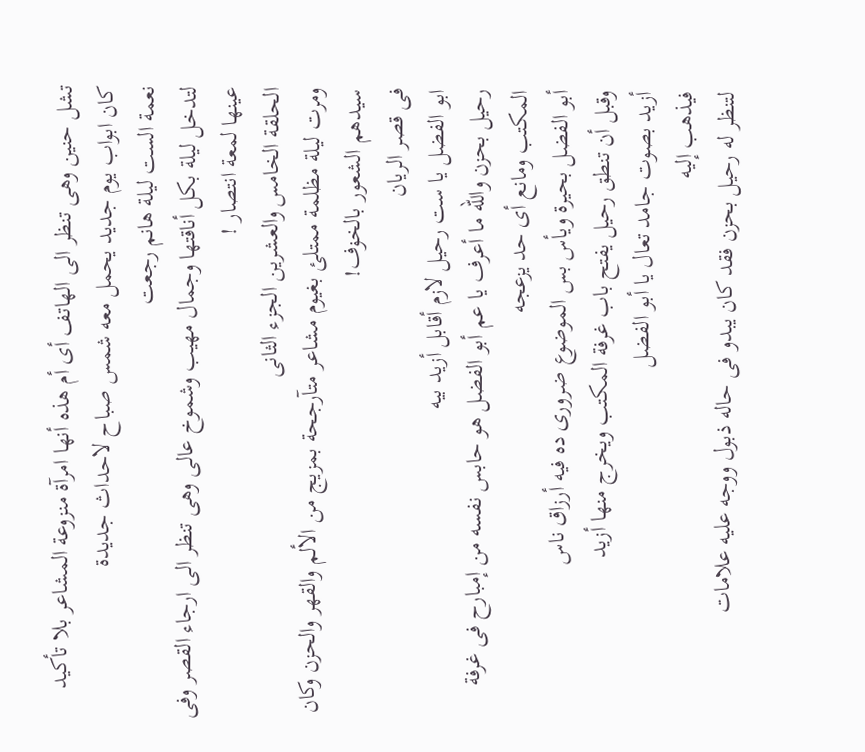تشل حنين وهى تنظر الى الهاتف أى أم هذه أنها امرآة منزوعة المشاعر بلا تأكيد
كان ابواب يوم جديد يحمل معه شمس صباح لاحداث جديدة
نعمة الست ليلة هانم رجعت
لتدخل ليلة بكل أناقتها وجمال مهيب وشموخ عالى وهى تنظر الى ارجاء القصر وفى عينها لمعة انتصار !
الحلقة الخامس والعشرين الجزء الثانى
ومرت ليلة مظلمة ممتلئ بغيوم مشاعر متآرجحة بمزيج من الألم والقهر والحزن وكان سيدهم الشعور بالخۏف!
فى قصر الريان
ابو الفضل يا ست رحيل لازم أقابل أزيد بيه
رحيل بحزن والله ما أعرف يا عم أبو الفضل هو حابس نفسه من إمبارح فى غرفة المكتب ومانع أى حد يزعجه
أبو الفضل بحيرة ويأس بس الموضوع ضرورى ده فيه أرزاق ناس
وقبل أن تنطق رحيل يفتح باب غرفة المكتب ويخرج منها أزيد
أزيد بصوت جامد تعال يا أبو الفضل
فيذهب إليه
لتنظر له رحيل بحزن فقد كان يبدو فى حاله ذبول ووجه عليه علامات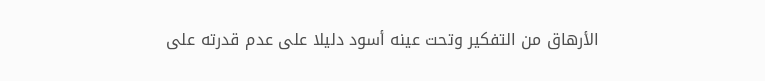الأرهاق من التفكير وتحت عينه أسود دليلا على عدم قدرته على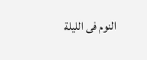النوم فى الليلة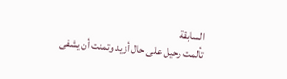السابقة
تألمت رحيل على حال أزيد وتمنت أن يشفى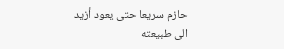حازم سريعا حتى يعود أزيد الى طبيعته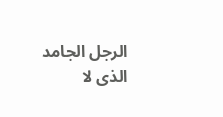الرجل الجامد الذى لا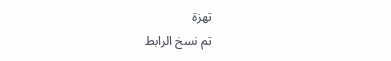تهزة
تم نسخ الرابط